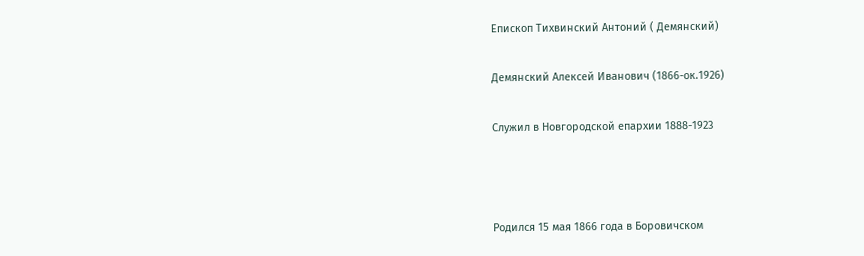Епископ Тихвинский Антоний ( Демянский)

Демянский Алексей Иванович (1866-ок.1926)

Служил в Новгородской епархии 1888-1923



Родился 15 мая 1866 года в Боровичском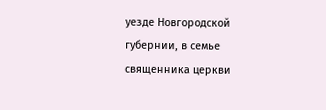уезде Новгородской губернии, в семье священника церкви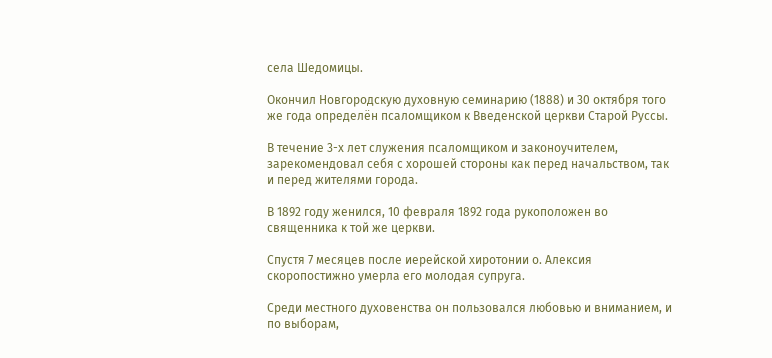села Шедомицы.

Окончил Новгородскую духовную семинарию (1888) и 30 октября того же года определён псаломщиком к Введенской церкви Старой Руссы.

В течение 3-х лет служения псаломщиком и законоучителем, зарекомендовал себя с хорошей стороны как перед начальством, так и перед жителями города.

В 1892 году женился, 10 февраля 1892 года рукоположен во священника к той же церкви.

Спустя 7 месяцев после иерейской хиротонии о. Алексия скоропостижно умерла его молодая супруга.

Среди местного духовенства он пользовался любовью и вниманием, и по выборам,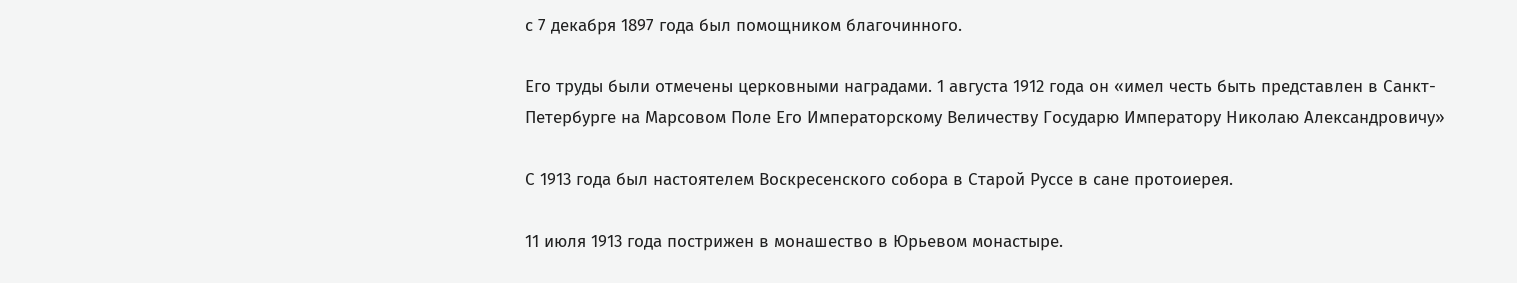с 7 декабря 1897 года был помощником благочинного.

Его труды были отмечены церковными наградами. 1 августа 1912 года он «имел честь быть представлен в Санкт-Петербурге на Марсовом Поле Его Императорскому Величеству Государю Императору Николаю Александровичу»

С 1913 года был настоятелем Воскресенского собора в Старой Руссе в сане протоиерея.

11 июля 1913 года пострижен в монашество в Юрьевом монастыре.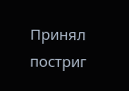Принял постриг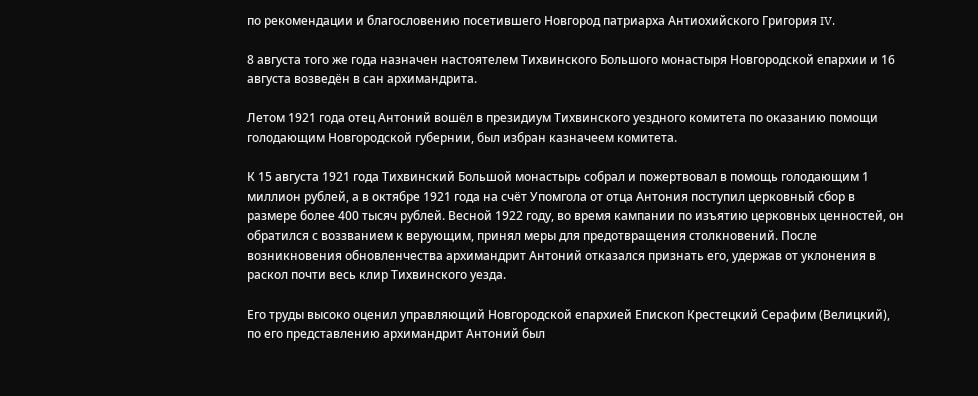по рекомендации и благословению посетившего Новгород патриарха Антиохийского Григория IV.

8 августа того же года назначен настоятелем Тихвинского Большого монастыря Новгородской епархии и 16 августа возведён в сан архимандрита.

Летом 1921 года отец Антоний вошёл в президиум Тихвинского уездного комитета по оказанию помощи голодающим Новгородской губернии, был избран казначеем комитета.

К 15 августа 1921 года Тихвинский Большой монастырь собрал и пожертвовал в помощь голодающим 1 миллион рублей, а в октябре 1921 года на счёт Упомгола от отца Антония поступил церковный сбор в размере более 400 тысяч рублей. Весной 1922 году, во время кампании по изъятию церковных ценностей, он обратился с воззванием к верующим, принял меры для предотвращения столкновений. После возникновения обновленчества архимандрит Антоний отказался признать его, удержав от уклонения в раскол почти весь клир Тихвинского уезда.

Его труды высоко оценил управляющий Новгородской епархией Епископ Крестецкий Серафим (Велицкий), по его представлению архимандрит Антоний был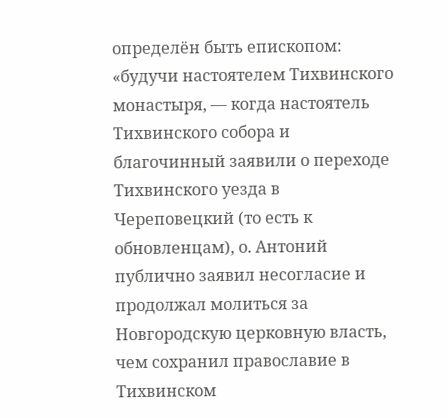определён быть епископом: «будучи настоятелем Тихвинского монастыря, — когда настоятель Тихвинского собора и благочинный заявили о переходе Тихвинского уезда в Череповецкий (то есть к обновленцам), о. Антоний публично заявил несогласие и продолжал молиться за Новгородскую церковную власть, чем сохранил православие в Тихвинском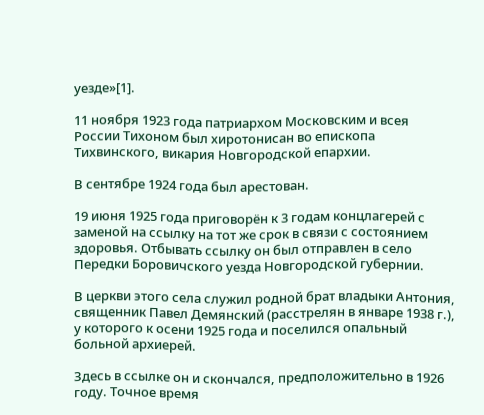уезде»[1].

11 ноября 1923 года патриархом Московским и всея России Тихоном был хиротонисан во епископа Тихвинского, викария Новгородской епархии.

В сентябре 1924 года был арестован.

19 июня 1925 года приговорён к 3 годам концлагерей с заменой на ссылку на тот же срок в связи с состоянием здоровья. Отбывать ссылку он был отправлен в село Передки Боровичского уезда Новгородской губернии.

В церкви этого села служил родной брат владыки Антония, священник Павел Демянский (расстрелян в январе 1938 г.), у которого к осени 1925 года и поселился опальный больной архиерей.

Здесь в ссылке он и скончался, предположительно в 1926 году. Точное время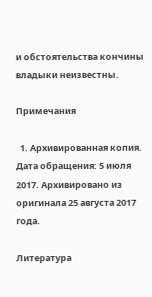и обстоятельства кончины владыки неизвестны.

Примечания

  1. Архивированная копия. Дата обращения: 5 июля 2017. Архивировано из оригинала 25 августа 2017 года.

Литература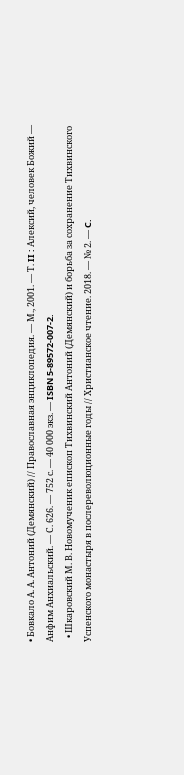• Бовкало А. А. Антоний (Демянский) // Православная энциклопедия. — М., 2001. — Т. II : Алексий, человек Божий — Анфим Анхиальский. — С. 626. — 752 с. — 40 000 экз. — ISBN 5-89572-007-2.
  • Шкаровский М. В. Новомученик епископ Тихвинский Антоний (Демянский) и борьба за сохранение Тихвинского Успенского монастыря в послереволюционные годы // Христианское чтение. 2018. — № 2. — C.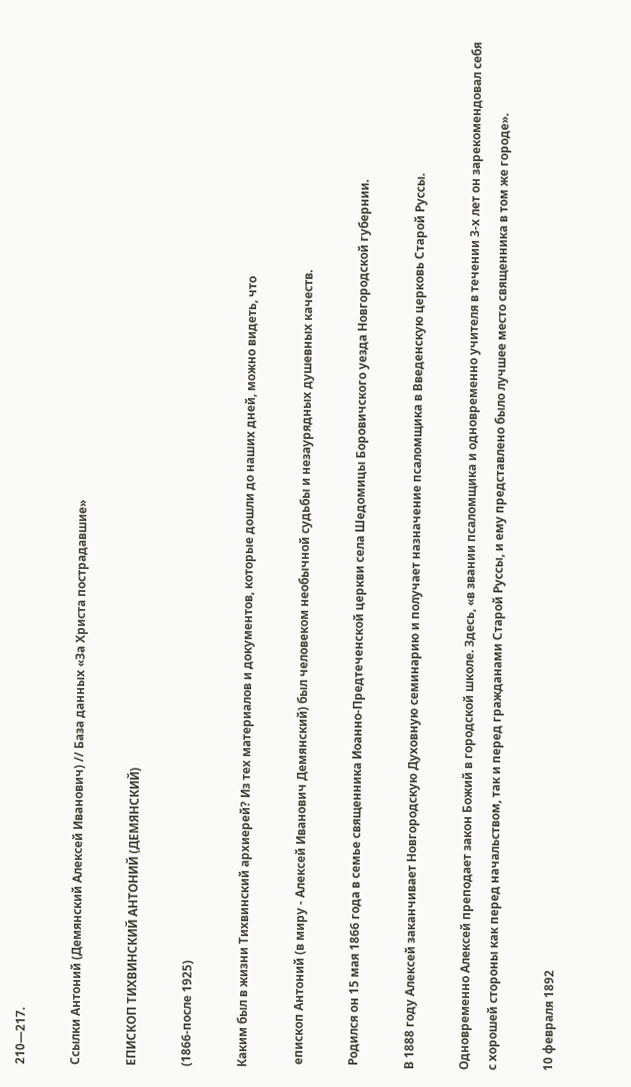210—217.

Ссылки Антоний (Демянский Алексей Иванович) // База данных «За Христа пострадавшие»

ЕПИСКОП ТИХВИНСКИЙ АНТОНИЙ (ДЕМЯНСКИЙ)

(1866-после 1925)

Каким был в жизни Тихвинский архиерей? Из тех материалов и документов, которые дошли до наших дней, можно видеть, что

 епископ Антоний (в миру - Алексей Иванович Демянский) был человеком необычной судьбы и незаурядных душевных качеств.

 Родился он 15 мая 1866 года в семье священника Иоанно-Предтеченской церкви села Шедомицы Боровичского уезда Новгородской губернии.

В 1888 году Алексей заканчивает Новгородскую Духовную семинарию и получает назначение псаломщика в Введенскую церковь Старой Руссы.

Одновременно Алексей преподает закон Божий в городской школе. Здесь, «в звании псаломщика и одновременно учителя в течении 3-х лет он зарекомендовал себя с хорошей стороны как перед начальством, так и перед гражданами Старой Руссы, и ему представлено было лучшее место священника в том же городе».

10 февраля 1892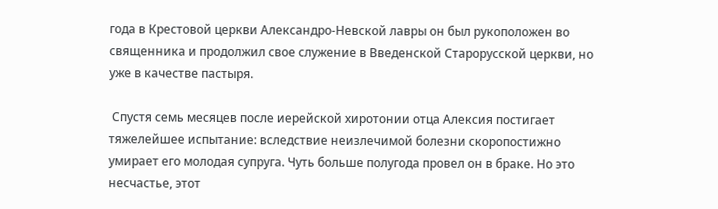года в Крестовой церкви Александро-Невской лавры он был рукоположен во священника и продолжил свое служение в Введенской Старорусской церкви, но уже в качестве пастыря.

 Спустя семь месяцев после иерейской хиротонии отца Алексия постигает тяжелейшее испытание: вследствие неизлечимой болезни скоропостижно умирает его молодая супруга. Чуть больше полугода провел он в браке. Но это несчастье, этот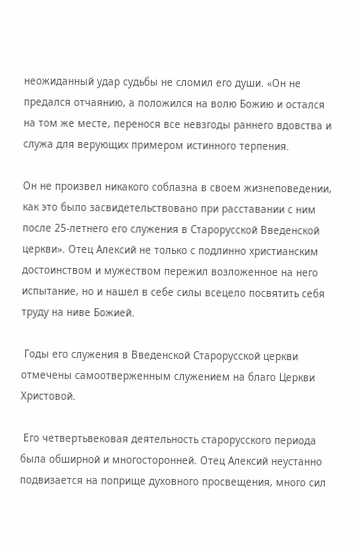неожиданный удар судьбы не сломил его души. «Он не предался отчаянию, а положился на волю Божию и остался на том же месте, перенося все невзгоды раннего вдовства и служа для верующих примером истинного терпения.

Он не произвел никакого соблазна в своем жизнеповедении, как это было засвидетельствовано при расставании с ним после 25-летнего его служения в Старорусской Введенской церкви». Отец Алексий не только с подлинно христианским достоинством и мужеством пережил возложенное на него испытание, но и нашел в себе силы всецело посвятить себя труду на ниве Божией.

 Годы его служения в Введенской Старорусской церкви отмечены самоотверженным служением на благо Церкви Христовой.

 Его четвертьвековая деятельность старорусского периода была обширной и многосторонней. Отец Алексий неустанно подвизается на поприще духовного просвещения, много сил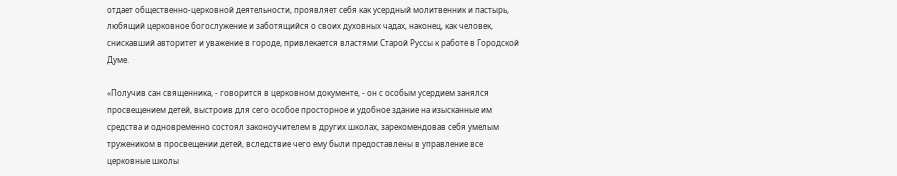отдает общественно-церковной деятельности, проявляет себя как усердный молитвенник и пастырь, любящий церковное богослужение и заботящийся о своих духовных чадах, наконец, как человек, снискавший авторитет и уважение в городе, привлекается властями Старой Руссы к работе в Городской Думе.

«Получив сан священника, - говорится в церковном документе, - он с особым усердием занялся просвещением детей, выстроив для сего особое просторное и удобное здание на изысканные им средства и одновременно состоял законоучителем в других школах, зарекомендовав себя умелым тружеником в просвещении детей, вследствие чего ему были предоставлены в управление все церковные школы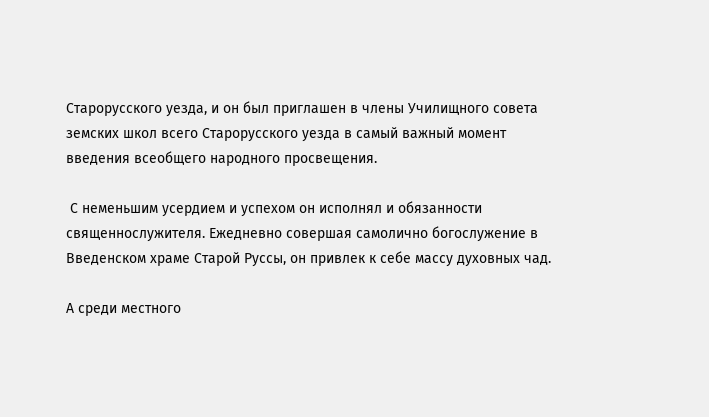Старорусского уезда, и он был приглашен в члены Училищного совета земских школ всего Старорусского уезда в самый важный момент введения всеобщего народного просвещения.

 С неменьшим усердием и успехом он исполнял и обязанности священнослужителя. Ежедневно совершая самолично богослужение в Введенском храме Старой Руссы, он привлек к себе массу духовных чад.

А среди местного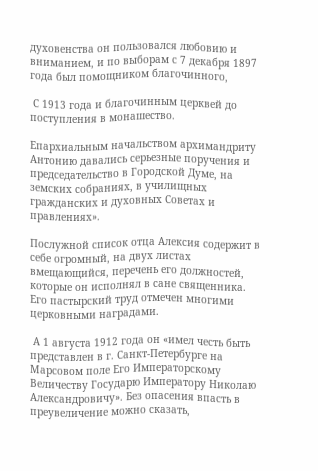духовенства он пользовался любовию и вниманием, и по выборам с 7 декабря 1897 года был помощником благочинного,

 С 1913 года и благочинным церквей до поступления в монашество.

Епархиальным начальством архимандриту Антонию давались серьезные поручения и председательство в Городской Думе, на земских собраниях, в училищных гражданских и духовных Советах и правлениях».

Послужной список отца Алексия содержит в себе огромный, на двух листах вмещающийся, перечень его должностей, которые он исполнял в сане священника. Его пастырский труд отмечен многими церковными наградами.

 А 1 августа 1912 года он «имел честь быть представлен в г. Санкт-Петербурге на Марсовом поле Его Императорскому Величеству Государю Императору Николаю Александровичу». Без опасения впасть в преувеличение можно сказать,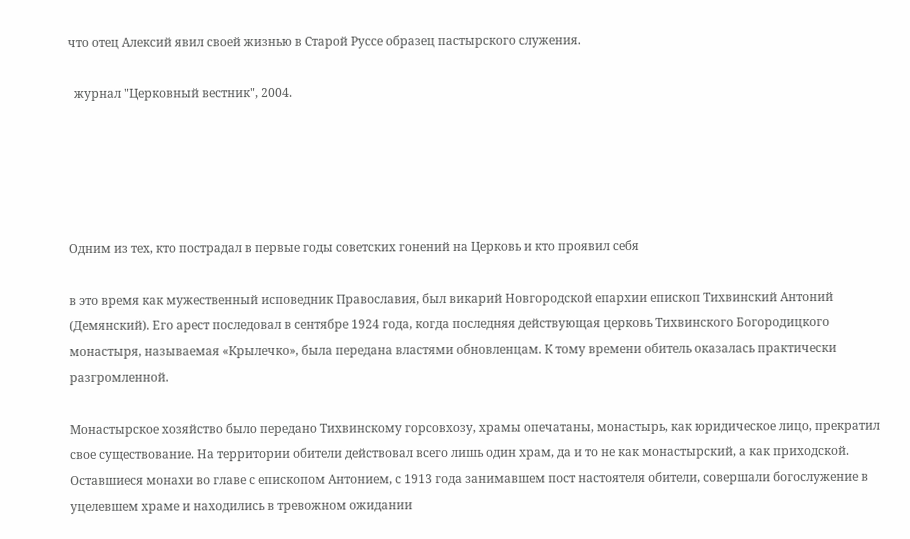что отец Алексий явил своей жизнью в Старой Руссе образец пастырского служения.

  журнал "Церковный вестник", 2004.





Одним из тех, кто пострадал в первые годы советских гонений на Церковь и кто проявил себя

в это время как мужественный исповедник Православия, был викарий Новгородской епархии епископ Тихвинский Антоний (Демянский). Его арест последовал в сентябре 1924 года, когда последняя действующая церковь Тихвинского Богородицкого монастыря, называемая «Крылечко», была передана властями обновленцам. К тому времени обитель оказалась практически разгромленной.

Монастырское хозяйство было передано Тихвинскому горсовхозу, храмы опечатаны, монастырь, как юридическое лицо, прекратил свое существование. На территории обители действовал всего лишь один храм, да и то не как монастырский, а как приходской. Оставшиеся монахи во главе с епископом Антонием, с 1913 года занимавшем пост настоятеля обители, совершали богослужение в уцелевшем храме и находились в тревожном ожидании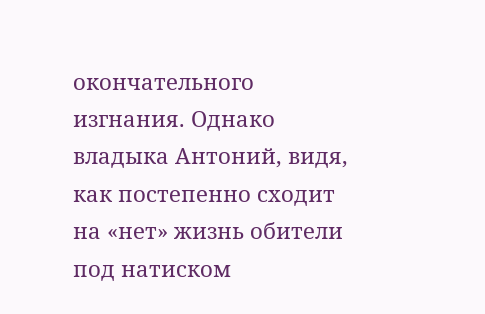окончательного изгнания. Однако владыка Антоний, видя, как постепенно сходит на «нет» жизнь обители под натиском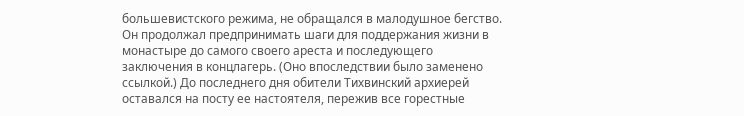большевистского режима, не обращался в малодушное бегство. Он продолжал предпринимать шаги для поддержания жизни в монастыре до самого своего ареста и последующего заключения в концлагерь. (Оно впоследствии было заменено ссылкой.) До последнего дня обители Тихвинский архиерей оставался на посту ее настоятеля, пережив все горестные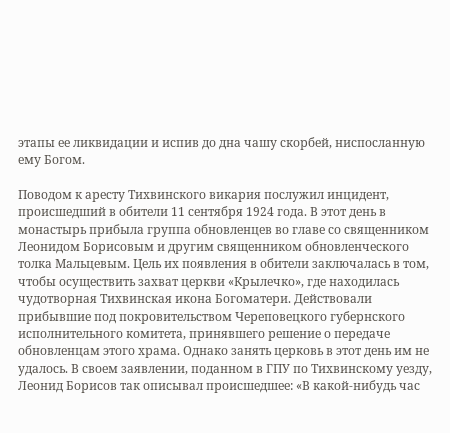этапы ее ликвидации и испив до дна чашу скорбей, ниспосланную ему Богом.

Поводом к аресту Тихвинского викария послужил инцидент, происшедший в обители 11 сентября 1924 года. В этот день в монастырь прибыла группа обновленцев во главе со священником Леонидом Борисовым и другим священником обновленческого толка Мальцевым. Цель их появления в обители заключалась в том, чтобы осуществить захват церкви «Крылечко», где находилась чудотворная Тихвинская икона Богоматери. Действовали прибывшие под покровительством Череповецкого губернского исполнительного комитета, принявшего решение о передаче обновленцам этого храма. Однако занять церковь в этот день им не удалось. В своем заявлении, поданном в ГПУ по Тихвинскому уезду, Леонид Борисов так описывал происшедшее: «В какой-нибудь час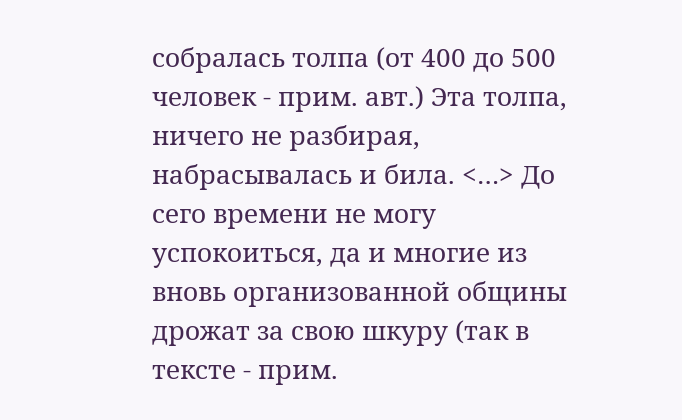собралась толпа (от 400 до 500 человек - прим. авт.) Эта толпа, ничего не разбирая, набрасывалась и била. <…> До сего времени не могу успокоиться, да и многие из вновь организованной общины дрожат за свою шкуру (так в тексте - прим.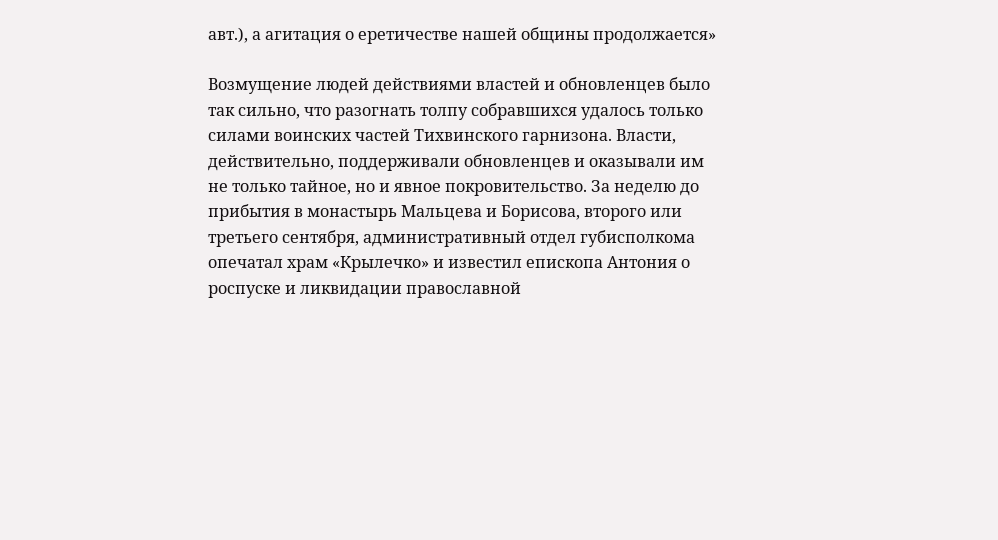авт.), а агитация о еретичестве нашей общины продолжается»

Возмущение людей действиями властей и обновленцев было так сильно, что разогнать толпу собравшихся удалось только силами воинских частей Тихвинского гарнизона. Власти, действительно, поддерживали обновленцев и оказывали им не только тайное, но и явное покровительство. За неделю до прибытия в монастырь Мальцева и Борисова, второго или третьего сентября, административный отдел губисполкома опечатал храм «Крылечко» и известил епископа Антония о роспуске и ликвидации православной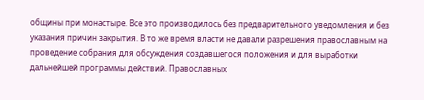общины при монастыре. Все это производилось без предварительного уведомления и без указания причин закрытия. В то же время власти не давали разрешения православным на проведение собрания для обсуждения создавшегося положения и для выработки дальнейшей программы действий. Православных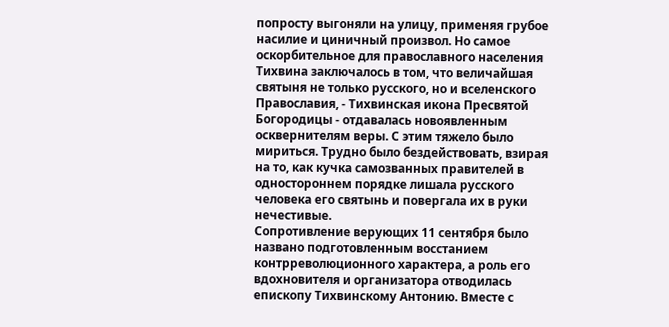попросту выгоняли на улицу, применяя грубое насилие и циничный произвол. Но самое оскорбительное для православного населения Тихвина заключалось в том, что величайшая святыня не только русского, но и вселенского Православия, - Тихвинская икона Пресвятой Богородицы - отдавалась новоявленным осквернителям веры. С этим тяжело было мириться. Трудно было бездействовать, взирая на то, как кучка самозванных правителей в одностороннем порядке лишала русского человека его святынь и повергала их в руки нечестивые.
Сопротивление верующих 11 сентября было названо подготовленным восстанием контрреволюционного характера, а роль его вдохновителя и организатора отводилась епископу Тихвинскому Антонию. Вместе с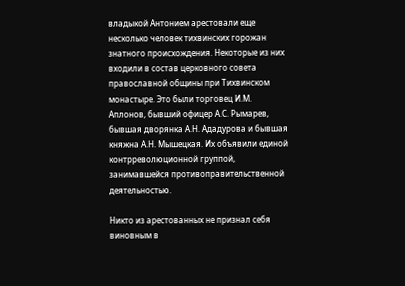владыкой Антонием арестовали еще несколько человек тихвинских горожан знатного происхождения. Некоторые из них входили в состав церковного совета православной общины при Тихвинском монастыре. Это были торговец И.М. Аплонов, бывший офицер А.С. Рымарев, бывшая дворянка А.Н. Ададурова и бывшая княжна А.Н. Мышецкая. Их объявили единой контрреволюционной группой, занимавшейся противоправительственной деятельностью.

Никто из арестованных не признал себя виновным в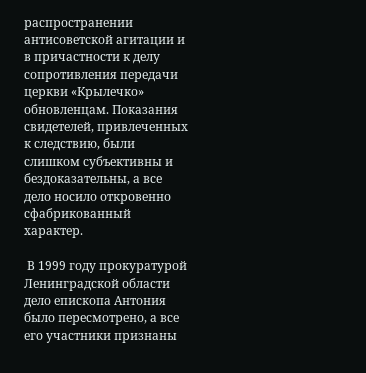распространении антисоветской агитации и в причастности к делу сопротивления передачи церкви «Крылечко» обновленцам. Показания свидетелей, привлеченных к следствию, были слишком субъективны и бездоказательны, а все дело носило откровенно сфабрикованный характер.

 В 1999 году прокуратурой Ленинградской области дело епископа Антония было пересмотрено, а все его участники признаны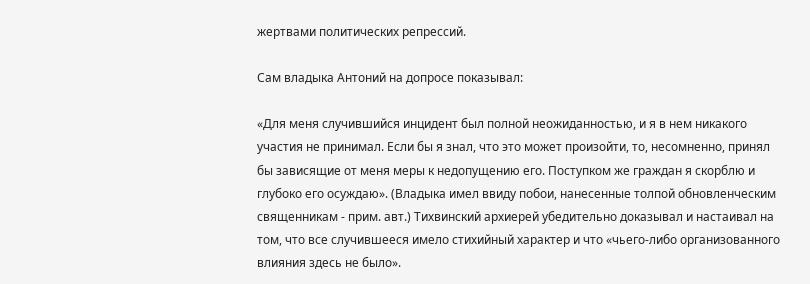жертвами политических репрессий.

Сам владыка Антоний на допросе показывал:

«Для меня случившийся инцидент был полной неожиданностью, и я в нем никакого участия не принимал. Если бы я знал, что это может произойти, то, несомненно, принял бы зависящие от меня меры к недопущению его. Поступком же граждан я скорблю и глубоко его осуждаю». (Владыка имел ввиду побои, нанесенные толпой обновленческим священникам - прим. авт.) Тихвинский архиерей убедительно доказывал и настаивал на том, что все случившееся имело стихийный характер и что «чьего-либо организованного влияния здесь не было».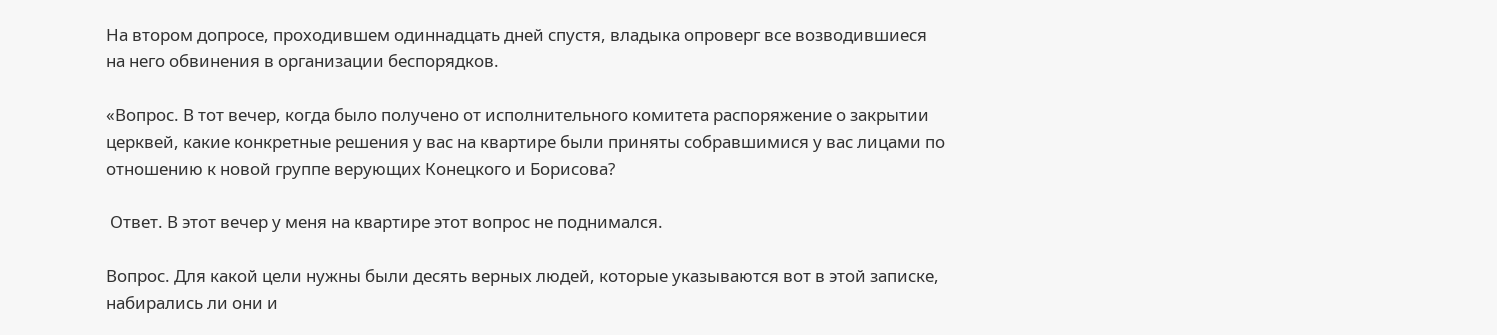На втором допросе, проходившем одиннадцать дней спустя, владыка опроверг все возводившиеся на него обвинения в организации беспорядков.

«Вопрос. В тот вечер, когда было получено от исполнительного комитета распоряжение о закрытии церквей, какие конкретные решения у вас на квартире были приняты собравшимися у вас лицами по отношению к новой группе верующих Конецкого и Борисова?

 Ответ. В этот вечер у меня на квартире этот вопрос не поднимался.

Вопрос. Для какой цели нужны были десять верных людей, которые указываются вот в этой записке, набирались ли они и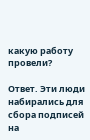какую работу провели?

Ответ. Эти люди набирались для сбора подписей на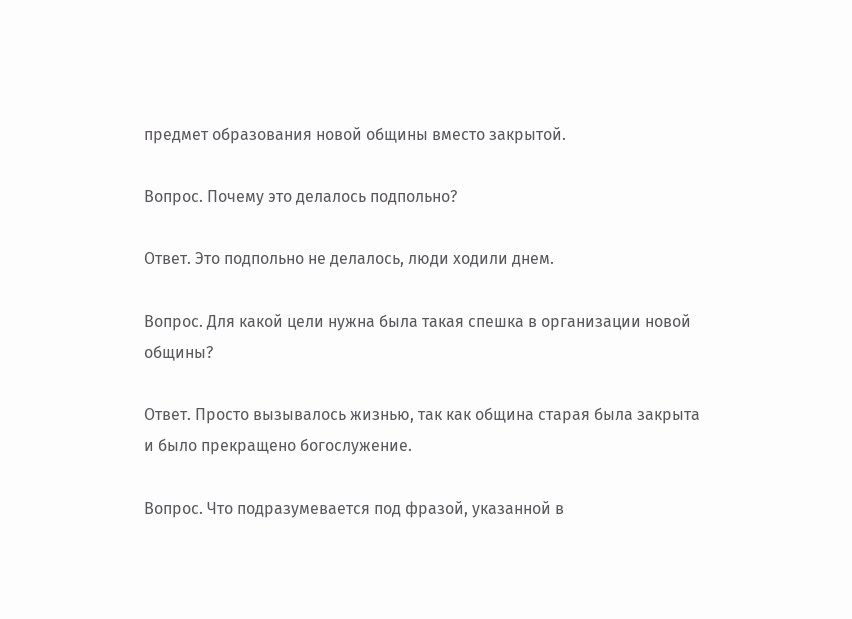предмет образования новой общины вместо закрытой.

Вопрос. Почему это делалось подпольно?

Ответ. Это подпольно не делалось, люди ходили днем.

Вопрос. Для какой цели нужна была такая спешка в организации новой общины?

Ответ. Просто вызывалось жизнью, так как община старая была закрыта и было прекращено богослужение.

Вопрос. Что подразумевается под фразой, указанной в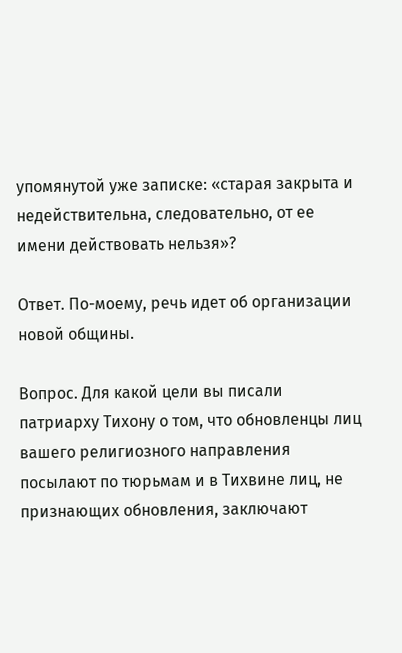упомянутой уже записке: «старая закрыта и недействительна, следовательно, от ее имени действовать нельзя»?

Ответ. По-моему, речь идет об организации новой общины.

Вопрос. Для какой цели вы писали патриарху Тихону о том, что обновленцы лиц вашего религиозного направления посылают по тюрьмам и в Тихвине лиц, не признающих обновления, заключают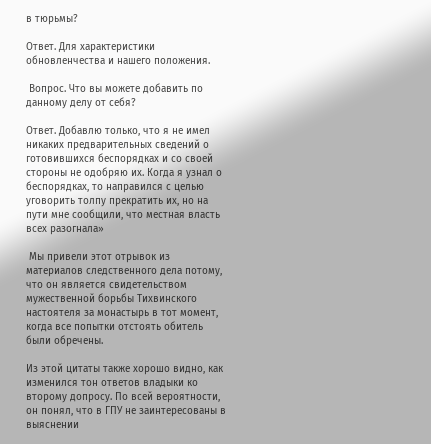в тюрьмы?

Ответ. Для характеристики обновленчества и нашего положения.

 Вопрос. Что вы можете добавить по данному делу от себя?

Ответ. Добавлю только, что я не имел никаких предварительных сведений о готовившихся беспорядках и со своей стороны не одобряю их. Когда я узнал о беспорядках, то направился с целью уговорить толпу прекратить их, но на пути мне сообщили, что местная власть всех разогнала»

 Мы привели этот отрывок из материалов следственного дела потому, что он является свидетельством мужественной борьбы Тихвинского настоятеля за монастырь в тот момент, когда все попытки отстоять обитель были обречены.

Из этой цитаты также хорошо видно, как изменился тон ответов владыки ко второму допросу. По всей вероятности, он понял, что в ГПУ не заинтересованы в выяснении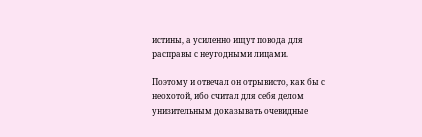истины, а усиленно ищут повода для расправы с неугодными лицами.

Поэтому и отвечал он отрывисто, как бы с неохотой, ибо считал для себя делом унизительным доказывать очевидные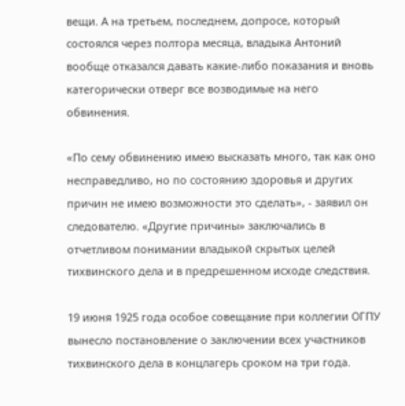вещи. А на третьем, последнем, допросе, который состоялся через полтора месяца, владыка Антоний вообще отказался давать какие-либо показания и вновь категорически отверг все возводимые на него обвинения.

«По сему обвинению имею высказать много, так как оно несправедливо, но по состоянию здоровья и других причин не имею возможности это сделать», - заявил он следователю. «Другие причины» заключались в отчетливом понимании владыкой скрытых целей тихвинского дела и в предрешенном исходе следствия.

19 июня 1925 года особое совещание при коллегии ОГПУ вынесло постановление о заключении всех участников тихвинского дела в концлагерь сроком на три года.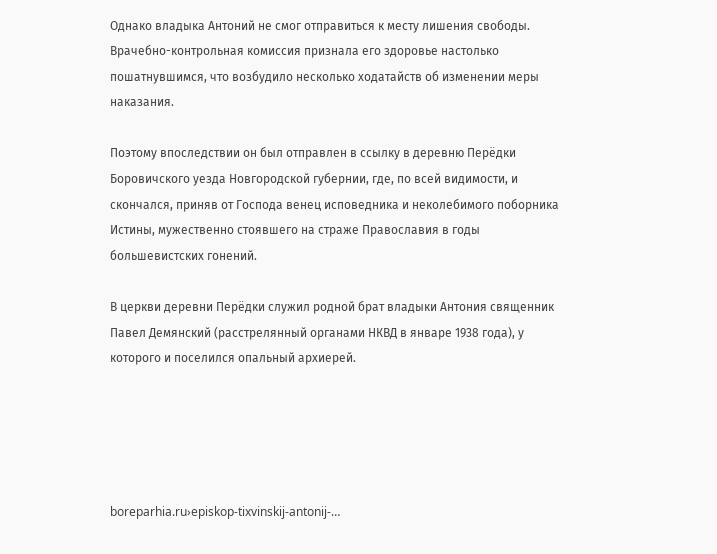Однако владыка Антоний не смог отправиться к месту лишения свободы. Врачебно-контрольная комиссия признала его здоровье настолько пошатнувшимся, что возбудило несколько ходатайств об изменении меры наказания.

Поэтому впоследствии он был отправлен в ссылку в деревню Перёдки Боровичского уезда Новгородской губернии, где, по всей видимости, и скончался, приняв от Господа венец исповедника и неколебимого поборника Истины, мужественно стоявшего на страже Православия в годы большевистских гонений.

В церкви деревни Перёдки служил родной брат владыки Антония священник Павел Демянский (расстрелянный органами НКВД в январе 1938 года), у которого и поселился опальный архиерей.





boreparhia.ru›episkop-tixvinskij-antonij-…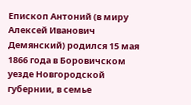Епископ Антоний (в миру Алексей Иванович Демянский) родился 15 мая 1866 года в Боровичском уезде Новгородской губернии, в семье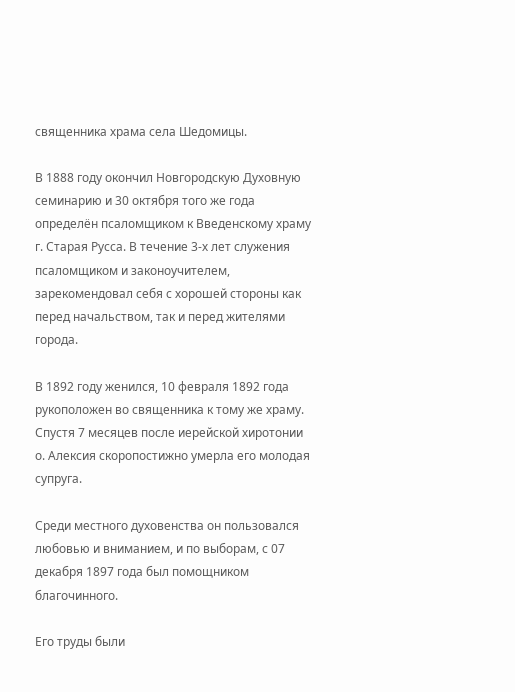священника храма села Шедомицы.

В 1888 году окончил Новгородскую Духовную семинарию и 30 октября того же года определён псаломщиком к Введенскому храму г. Старая Русса. В течение 3-х лет служения псаломщиком и законоучителем, зарекомендовал себя с хорошей стороны как перед начальством, так и перед жителями города.

В 1892 году женился, 10 февраля 1892 года рукоположен во священника к тому же храму. Спустя 7 месяцев после иерейской хиротонии о. Алексия скоропостижно умерла его молодая супруга.

Среди местного духовенства он пользовался любовью и вниманием, и по выборам, с 07 декабря 1897 года был помощником благочинного.

Его труды были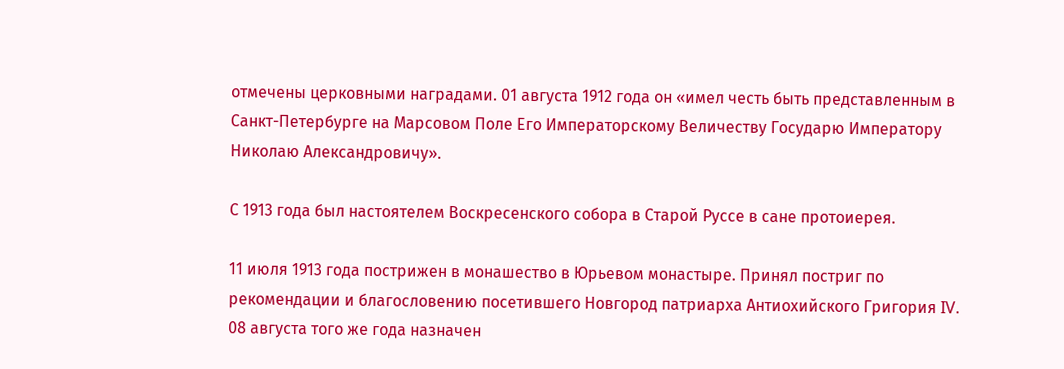отмечены церковными наградами. 01 августа 1912 года он «имел честь быть представленным в Санкт-Петербурге на Марсовом Поле Его Императорскому Величеству Государю Императору Николаю Александровичу».

С 1913 года был настоятелем Воскресенского собора в Старой Руссе в сане протоиерея.

11 июля 1913 года пострижен в монашество в Юрьевом монастыре. Принял постриг по рекомендации и благословению посетившего Новгород патриарха Антиохийского Григория IV. 08 августа того же года назначен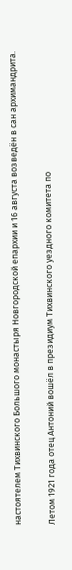настоятелем Тихвинского Большого монастыря Новгородской епархии и 16 августа возведён в сан архимандрита.

Летом 1921 года отец Антоний вошёл в президиум Тихвинского уездного комитета по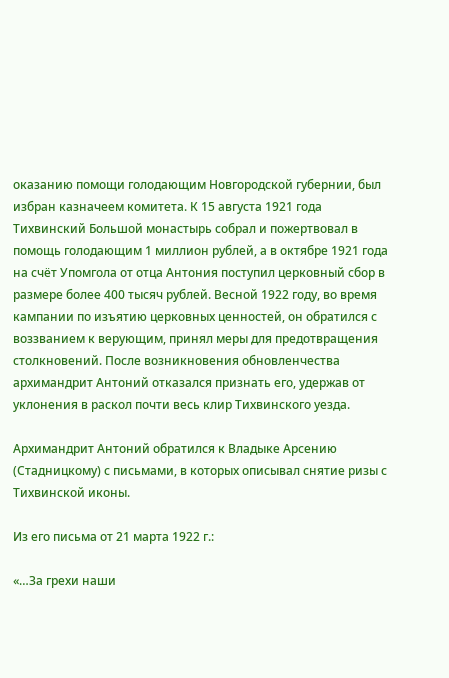оказанию помощи голодающим Новгородской губернии, был избран казначеем комитета. К 15 августа 1921 года Тихвинский Большой монастырь собрал и пожертвовал в помощь голодающим 1 миллион рублей, а в октябре 1921 года на счёт Упомгола от отца Антония поступил церковный сбор в размере более 400 тысяч рублей. Весной 1922 году, во время кампании по изъятию церковных ценностей, он обратился с воззванием к верующим, принял меры для предотвращения столкновений. После возникновения обновленчества архимандрит Антоний отказался признать его, удержав от уклонения в раскол почти весь клир Тихвинского уезда.

Архимандрит Антоний обратился к Владыке Арсению (Стадницкому) с письмами, в которых описывал снятие ризы с Тихвинской иконы.

Из его письма от 21 марта 1922 г.:

«…За грехи наши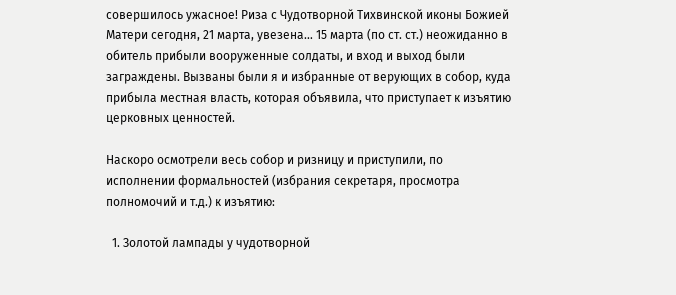совершилось ужасное! Риза с Чудотворной Тихвинской иконы Божией Матери сегодня, 21 марта, увезена… 15 марта (по ст. ст.) неожиданно в обитель прибыли вооруженные солдаты, и вход и выход были заграждены. Вызваны были я и избранные от верующих в собор, куда прибыла местная власть, которая объявила, что приступает к изъятию церковных ценностей.

Наскоро осмотрели весь собор и ризницу и приступили, по исполнении формальностей (избрания секретаря, просмотра полномочий и т.д.) к изъятию:

  1. Золотой лампады у чудотворной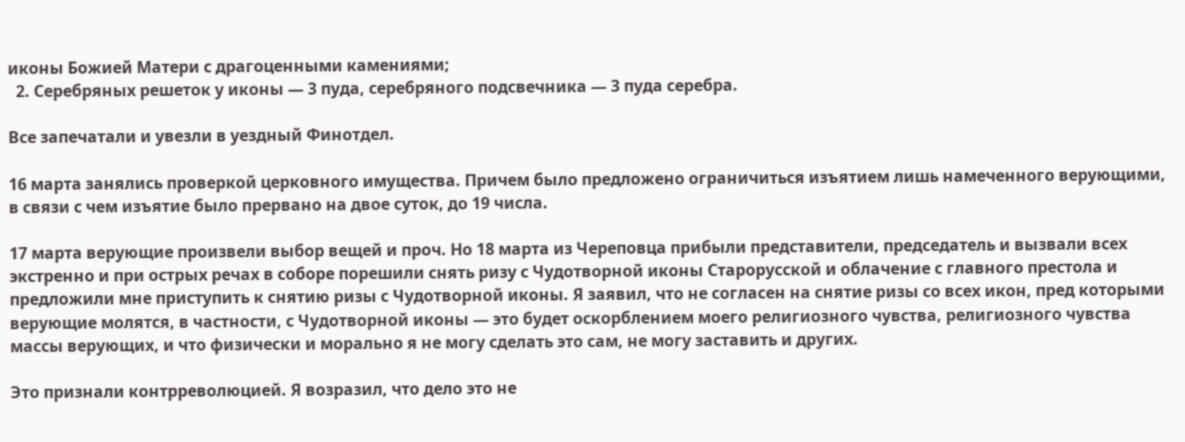иконы Божией Матери с драгоценными камениями;
  2. Серебряных решеток у иконы — 3 пуда, серебряного подсвечника — 3 пуда серебра.

Все запечатали и увезли в уездный Финотдел.

16 марта занялись проверкой церковного имущества. Причем было предложено ограничиться изъятием лишь намеченного верующими, в связи с чем изъятие было прервано на двое суток, до 19 числа.

17 марта верующие произвели выбор вещей и проч. Но 18 марта из Череповца прибыли представители, председатель и вызвали всех экстренно и при острых речах в соборе порешили снять ризу с Чудотворной иконы Старорусской и облачение с главного престола и предложили мне приступить к снятию ризы с Чудотворной иконы. Я заявил, что не согласен на снятие ризы со всех икон, пред которыми верующие молятся, в частности, с Чудотворной иконы — это будет оскорблением моего религиозного чувства, религиозного чувства массы верующих, и что физически и морально я не могу сделать это сам, не могу заставить и других.

Это признали контрреволюцией. Я возразил, что дело это не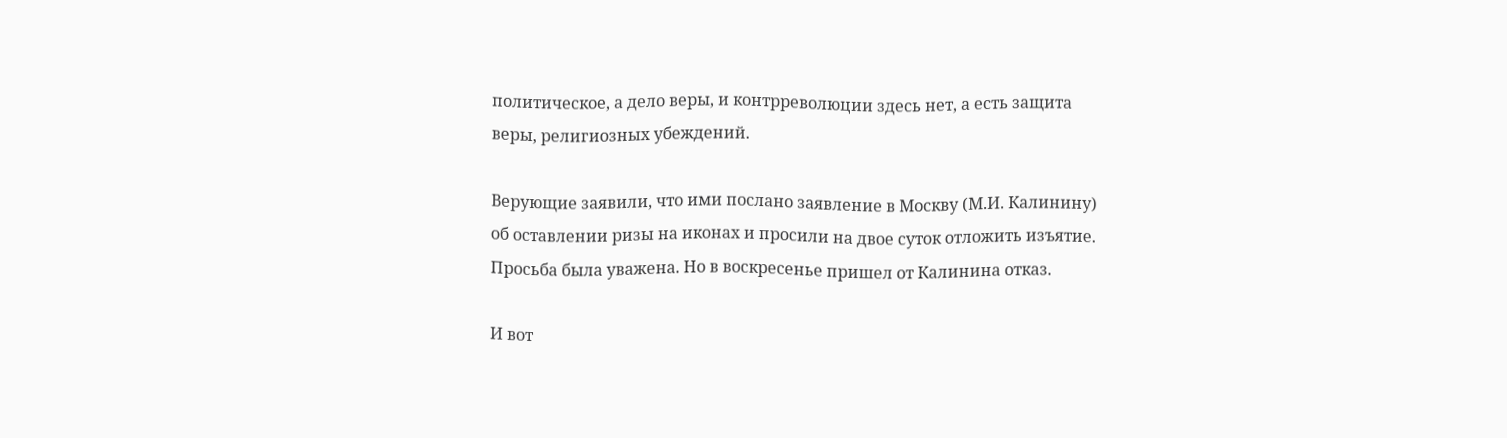политическое, а дело веры, и контрреволюции здесь нет, а есть защита веры, религиозных убеждений.

Верующие заявили, что ими послано заявление в Москву (М.И. Калинину) об оставлении ризы на иконах и просили на двое суток отложить изъятие. Просьба была уважена. Но в воскресенье пришел от Калинина отказ.

И вот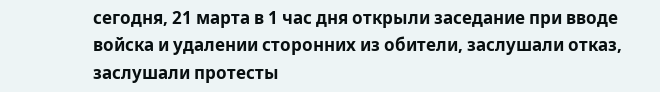сегодня, 21 марта в 1 час дня открыли заседание при вводе войска и удалении сторонних из обители, заслушали отказ, заслушали протесты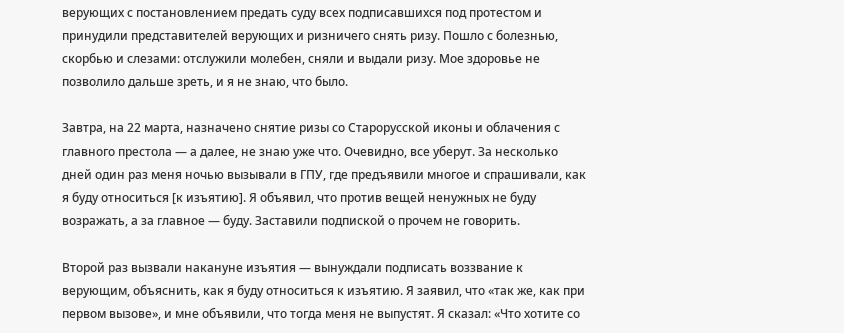верующих с постановлением предать суду всех подписавшихся под протестом и принудили представителей верующих и ризничего снять ризу. Пошло с болезнью, скорбью и слезами: отслужили молебен, сняли и выдали ризу. Мое здоровье не позволило дальше зреть, и я не знаю, что было.

Завтра, на 22 марта, назначено снятие ризы со Старорусской иконы и облачения с главного престола — а далее, не знаю уже что. Очевидно, все уберут. За несколько дней один раз меня ночью вызывали в ГПУ, где предъявили многое и спрашивали, как я буду относиться [к изъятию]. Я объявил, что против вещей ненужных не буду возражать, а за главное — буду. Заставили подпиской о прочем не говорить.

Второй раз вызвали накануне изъятия — вынуждали подписать воззвание к верующим, объяснить, как я буду относиться к изъятию. Я заявил, что «так же, как при первом вызове», и мне объявили, что тогда меня не выпустят. Я сказал: «Что хотите со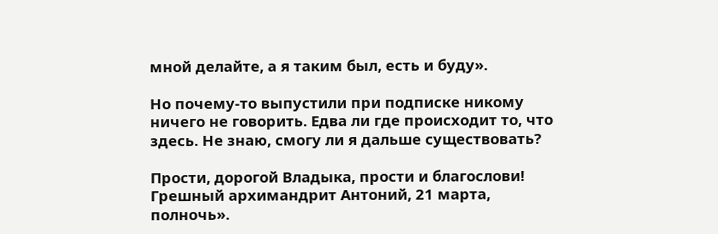мной делайте, а я таким был, есть и буду».

Но почему-то выпустили при подписке никому ничего не говорить. Едва ли где происходит то, что здесь. Не знаю, смогу ли я дальше существовать?

Прости, дорогой Владыка, прости и благослови! Грешный архимандрит Антоний, 21 марта, полночь».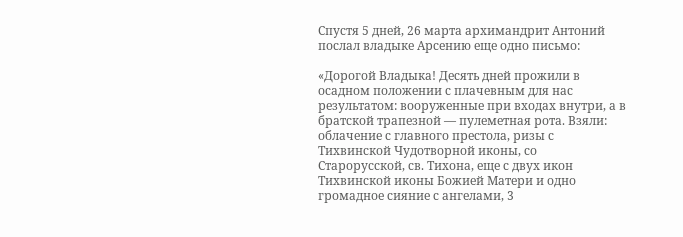Спустя 5 дней, 26 марта архимандрит Антоний послал владыке Арсению еще одно письмо:

«Дорогой Владыка! Десять дней прожили в осадном положении с плачевным для нас результатом: вооруженные при входах внутри, а в братской трапезной — пулеметная рота. Взяли: облачение с главного престола, ризы с Тихвинской Чудотворной иконы, со Старорусской, св. Тихона, еще с двух икон Тихвинской иконы Божией Матери и одно громадное сияние с ангелами, 3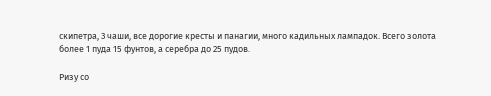скипетра, 3 чаши, все дорогие кресты и панагии, много кадильных лампадок. Всего золота более 1 пуда 15 фунтов, а серебра до 25 пудов.

Ризу со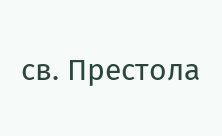св. Престола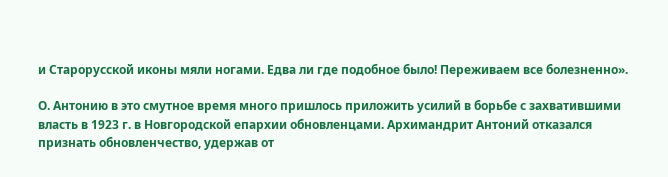и Старорусской иконы мяли ногами. Едва ли где подобное было! Переживаем все болезненно».

О. Антонию в это смутное время много пришлось приложить усилий в борьбе с захватившими власть в 1923 г. в Новгородской епархии обновленцами. Архимандрит Антоний отказался признать обновленчество, удержав от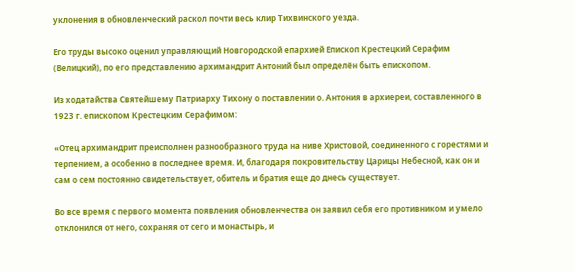уклонения в обновленческий раскол почти весь клир Тихвинского уезда.

Его труды высоко оценил управляющий Новгородской епархией Епископ Крестецкий Серафим (Велицкий), по его представлению архимандрит Антоний был определён быть епископом.

Из ходатайства Святейшему Патриарху Тихону о поставлении о. Антония в архиереи, составленного в 1923 г. епископом Крестецким Серафимом:

«Отец архимандрит преисполнен разнообразного труда на ниве Христовой, соединенного с горестями и терпением, а особенно в последнее время. И, благодаря покровительству Царицы Небесной, как он и сам о сем постоянно свидетельствует, обитель и братия еще до днесь существует.

Во все время с первого момента появления обновленчества он заявил себя его противником и умело отклонился от него, сохраняя от сего и монастырь, и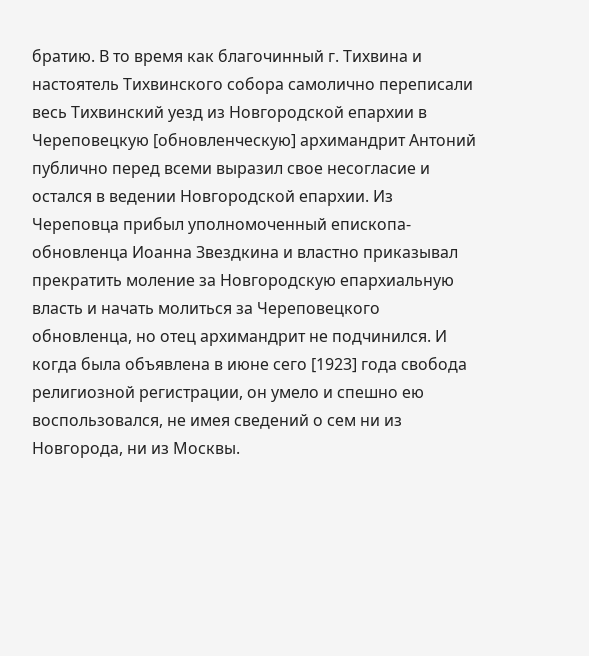братию. В то время как благочинный г. Тихвина и настоятель Тихвинского собора самолично переписали весь Тихвинский уезд из Новгородской епархии в Череповецкую [обновленческую] архимандрит Антоний публично перед всеми выразил свое несогласие и остался в ведении Новгородской епархии. Из Череповца прибыл уполномоченный епископа-обновленца Иоанна Звездкина и властно приказывал прекратить моление за Новгородскую епархиальную власть и начать молиться за Череповецкого обновленца, но отец архимандрит не подчинился. И когда была объявлена в июне сего [1923] года свобода религиозной регистрации, он умело и спешно ею воспользовался, не имея сведений о сем ни из Новгорода, ни из Москвы.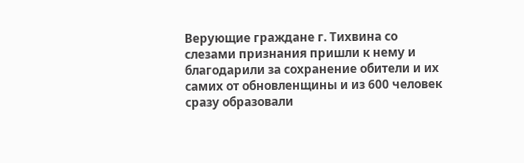Верующие граждане г. Тихвина со слезами признания пришли к нему и благодарили за сохранение обители и их самих от обновленщины и из 600 человек сразу образовали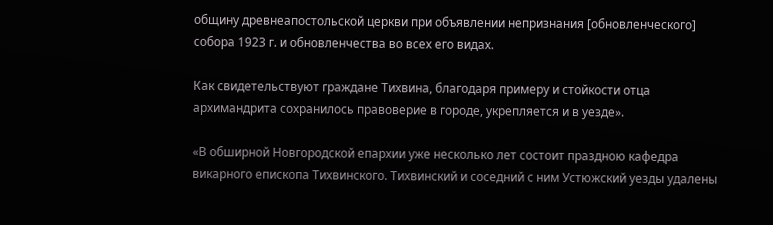общину древнеапостольской церкви при объявлении непризнания [обновленческого] собора 1923 г. и обновленчества во всех его видах.

Как свидетельствуют граждане Тихвина, благодаря примеру и стойкости отца архимандрита сохранилось правоверие в городе, укрепляется и в уезде».

«В обширной Новгородской епархии уже несколько лет состоит праздною кафедра викарного епископа Тихвинского. Тихвинский и соседний с ним Устюжский уезды удалены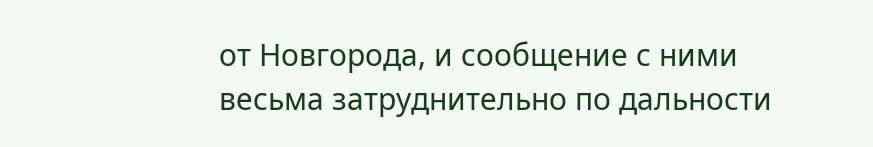от Новгорода, и сообщение с ними весьма затруднительно по дальности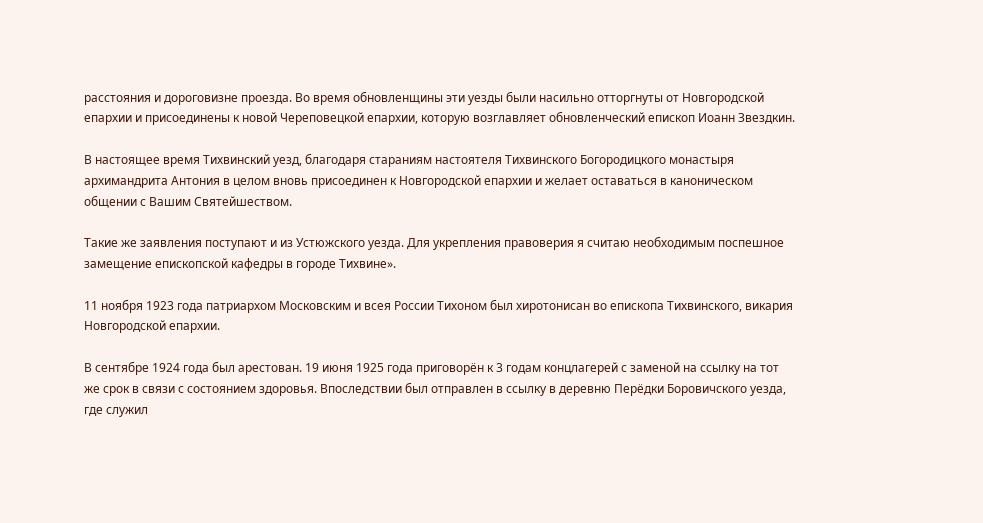расстояния и дороговизне проезда. Во время обновленщины эти уезды были насильно отторгнуты от Новгородской епархии и присоединены к новой Череповецкой епархии, которую возглавляет обновленческий епископ Иоанн Звездкин.

В настоящее время Тихвинский уезд, благодаря стараниям настоятеля Тихвинского Богородицкого монастыря архимандрита Антония в целом вновь присоединен к Новгородской епархии и желает оставаться в каноническом общении с Вашим Святейшеством.

Такие же заявления поступают и из Устюжского уезда. Для укрепления правоверия я считаю необходимым поспешное замещение епископской кафедры в городе Тихвине».

11 ноября 1923 года патриархом Московским и всея России Тихоном был хиротонисан во епископа Тихвинского, викария Новгородской епархии.

В сентябре 1924 года был арестован. 19 июня 1925 года приговорён к 3 годам концлагерей с заменой на ссылку на тот же срок в связи с состоянием здоровья. Впоследствии был отправлен в ссылку в деревню Перёдки Боровичского уезда, где служил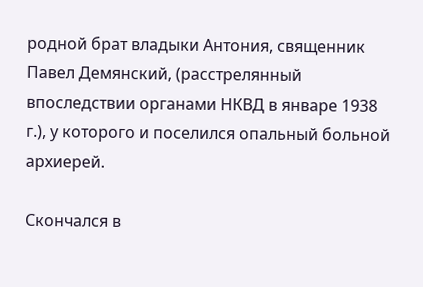родной брат владыки Антония, священник Павел Демянский, (расстрелянный впоследствии органами НКВД в январе 1938 г.), у которого и поселился опальный больной архиерей.

Скончался в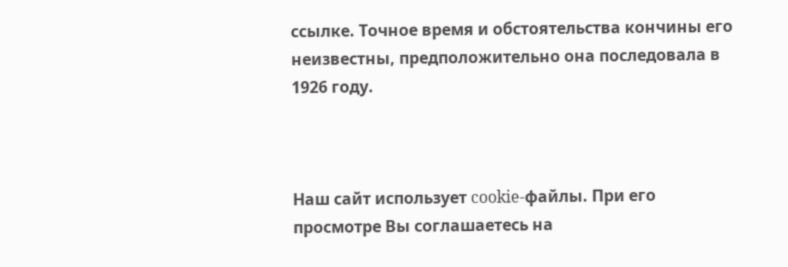ссылке. Точное время и обстоятельства кончины его неизвестны, предположительно она последовала в 1926 году.



Наш сайт использует cookie-файлы. При его просмотре Вы соглашаетесь на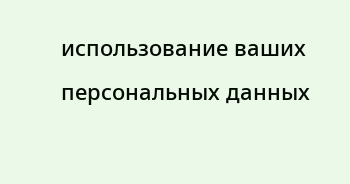использование ваших персональных данных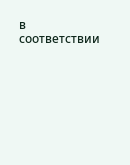в соответствии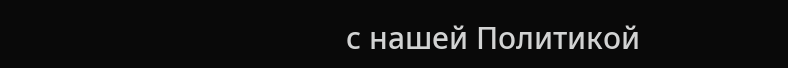с нашей Политикой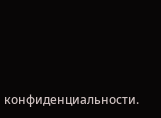конфиденциальности.